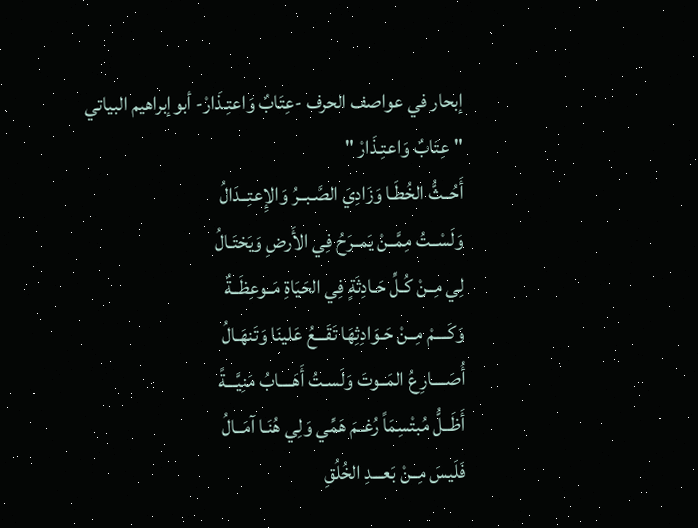إبحار في عواصف الحرف -عِتَابٌ وَاعتِـذَارْ- أبوإبراهيم البياتي
" عِتَابٌ وَاعتِـذَارْ "
أَحُــثُّ الخُطَـا وَزَادِيَ الصَّـبــرُ وَالإِعتِــدَالُ
وَلَسْــتُ مِمَّــنْ يَمــرَحُ فِي الأَرضِ وَيَختَـالُ
لِي مِــنْ كُـلِّ حَـادِثَةٍ فِي الحَيَاةِ مَــوعِظَــةٌ
وَكَــــمْ مِــنْ حَـوَادِثِهَا تَقَـــعُ عَلينَا وَتَنهَـالُ
أُصَــــارِعُ المَــوتَ وَلَسـتُ أَهَــــابُ مَنِيَّـــةً
أَظَــلُّ مُبتْسِمَاً رُغــمَ هَمِّي وَلِي هُنَـا آمَــالُ
فَلَيسَ مِــنْ بَعـــدِ الخُلُقِ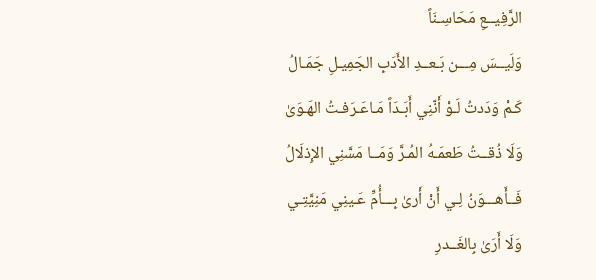الرَّفِيــعِ مَحَاسِـنَاً
وَلَيــسَ مِـــن بَـعــدِ الأَدَبِ الجَمِيـلِ جَمَـالُ
كَـمْ وَدَدتُ لَـوْ أَنّنِي أَبَـدَاً مَـاعَـرَفـتُ الهَـوَىٰ
وَلَا ذُقــتُ طَعمَـهُ المُـرَّ وَمَــا مَسَّنِي الإِذلَالُ
فَــأَهـــوَنُ لِـي أَنْ أَرىٰ بِـــأُمِّ عَـينِي مَنِيَّتِـي
وَلَا أَرَىٰ بِالغَــدرِ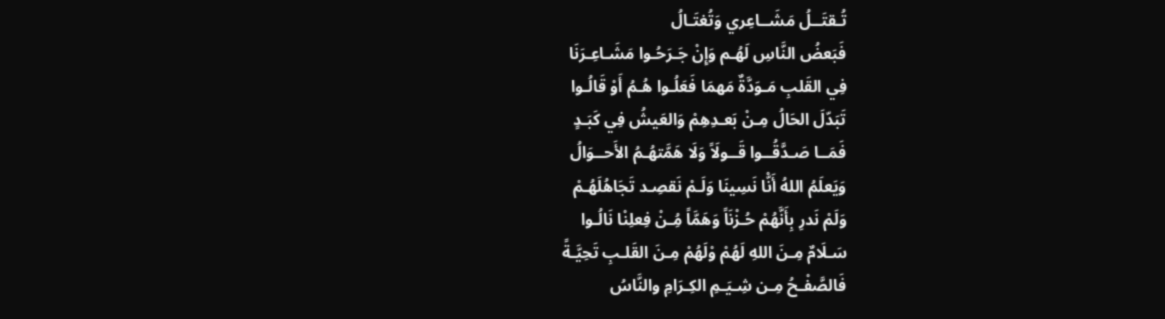تُـقتَــلُ مَشَــاعِري وَتُغتَـالُ
فَبَعضُ النَّاسِ لَهُـم وَإِنْ جَـرَحُـوا مَشَـاعِـرَنَا
فِي القَلبِ مَـوَدَّةٌ مَهمَا فَعَلُـوا هُـمُ أَوْ قَالُـوا
تَبَدّلَ الحَالُ مِـنْ بَعـدِهِمْ وَالعَيشُ فِي كَبَـدٍ
فَمَــا صَـدَّقُــوا قَــولَاً وَلَا هَمَّتهُـمُ الأَحــوَالُ
وَيَعلَمُ اللهُ أَنّْا نَسِينَا وَلَـمْ نَقصِـد تَجَاهُلَهُـمْ
وَلَمْ نَدرِ بِأَنَّهُمْ حُـزْنَاً وَهَمَّاً مُِـنْ فِعلِنْا نَالُـوا
سَـلَامٌ مِـنَ اللهِ لَهُمْ وْلَهُمْ مِـنَ القَلـبِ تَحِيَّـةً
فَالصَّفْـحُ مِـن شِـيَـمِ الكِـرَامِ والنَّاسُ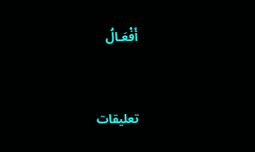أَفْعَـالُ


تعليقات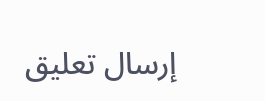إرسال تعليق